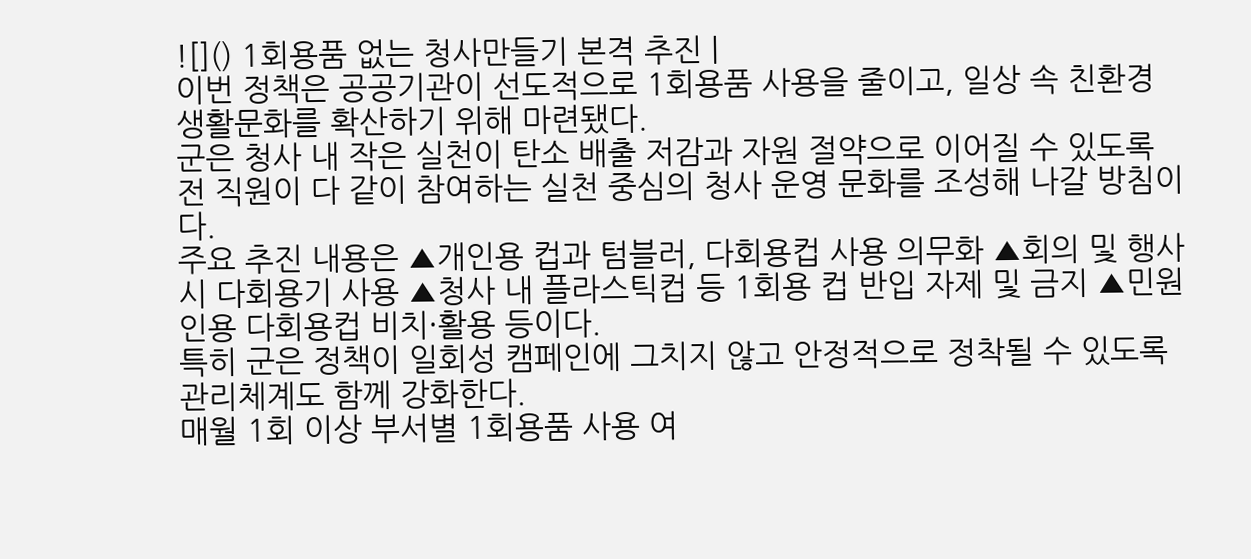![]() 1회용품 없는 청사만들기 본격 추진 |
이번 정책은 공공기관이 선도적으로 1회용품 사용을 줄이고, 일상 속 친환경 생활문화를 확산하기 위해 마련됐다.
군은 청사 내 작은 실천이 탄소 배출 저감과 자원 절약으로 이어질 수 있도록 전 직원이 다 같이 참여하는 실천 중심의 청사 운영 문화를 조성해 나갈 방침이다.
주요 추진 내용은 ▲개인용 컵과 텀블러, 다회용컵 사용 의무화 ▲회의 및 행사 시 다회용기 사용 ▲청사 내 플라스틱컵 등 1회용 컵 반입 자제 및 금지 ▲민원인용 다회용컵 비치·활용 등이다.
특히 군은 정책이 일회성 캠페인에 그치지 않고 안정적으로 정착될 수 있도록 관리체계도 함께 강화한다.
매월 1회 이상 부서별 1회용품 사용 여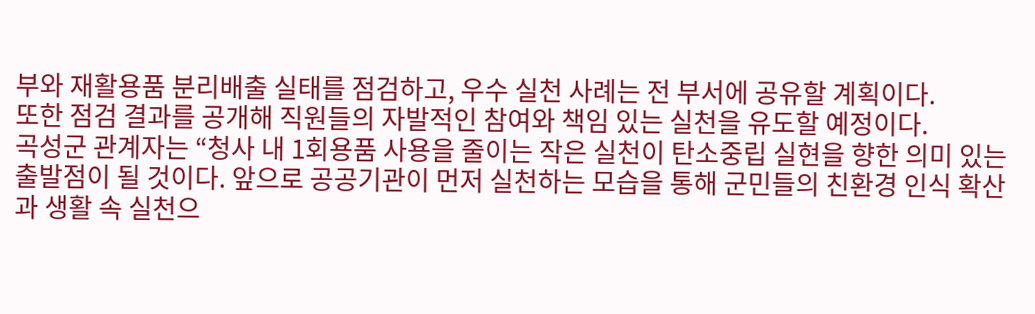부와 재활용품 분리배출 실태를 점검하고, 우수 실천 사례는 전 부서에 공유할 계획이다.
또한 점검 결과를 공개해 직원들의 자발적인 참여와 책임 있는 실천을 유도할 예정이다.
곡성군 관계자는 “청사 내 1회용품 사용을 줄이는 작은 실천이 탄소중립 실현을 향한 의미 있는 출발점이 될 것이다. 앞으로 공공기관이 먼저 실천하는 모습을 통해 군민들의 친환경 인식 확산과 생활 속 실천으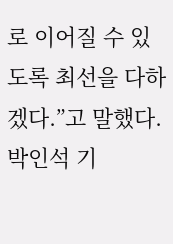로 이어질 수 있도록 최선을 다하겠다.”고 말했다.
박인석 기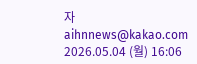자 aihnnews@kakao.com
2026.05.04 (월) 16:06